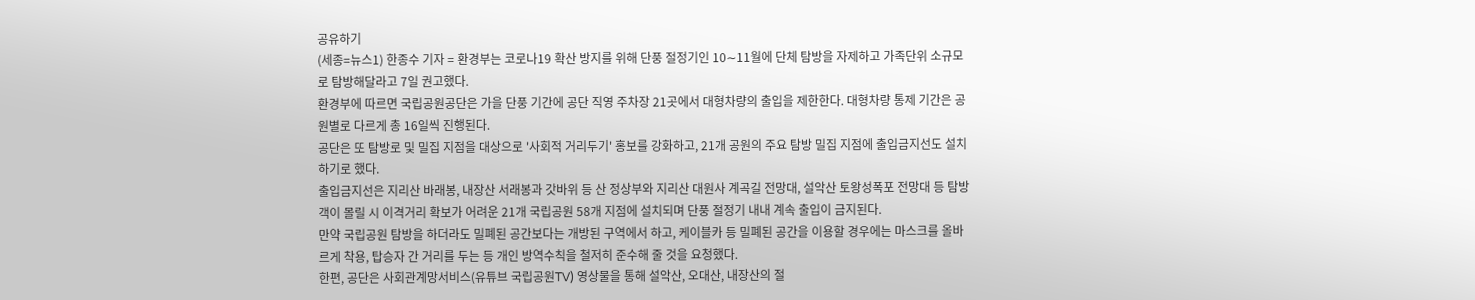공유하기
(세종=뉴스1) 한종수 기자 = 환경부는 코로나19 확산 방지를 위해 단풍 절정기인 10∼11월에 단체 탐방을 자제하고 가족단위 소규모로 탐방해달라고 7일 권고했다.
환경부에 따르면 국립공원공단은 가을 단풍 기간에 공단 직영 주차장 21곳에서 대형차량의 출입을 제한한다. 대형차량 통제 기간은 공원별로 다르게 총 16일씩 진행된다.
공단은 또 탐방로 및 밀집 지점을 대상으로 '사회적 거리두기' 홍보를 강화하고, 21개 공원의 주요 탐방 밀집 지점에 출입금지선도 설치하기로 했다.
출입금지선은 지리산 바래봉, 내장산 서래봉과 갓바위 등 산 정상부와 지리산 대원사 계곡길 전망대, 설악산 토왕성폭포 전망대 등 탐방객이 몰릴 시 이격거리 확보가 어려운 21개 국립공원 58개 지점에 설치되며 단풍 절정기 내내 계속 출입이 금지된다.
만약 국립공원 탐방을 하더라도 밀폐된 공간보다는 개방된 구역에서 하고, 케이블카 등 밀폐된 공간을 이용할 경우에는 마스크를 올바르게 착용, 탑승자 간 거리를 두는 등 개인 방역수칙을 철저히 준수해 줄 것을 요청했다.
한편, 공단은 사회관계망서비스(유튜브 국립공원TV) 영상물을 통해 설악산, 오대산, 내장산의 절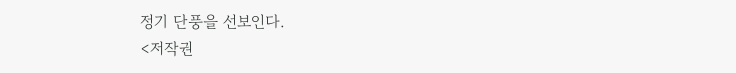정기 단풍을 선보인다.
<저작권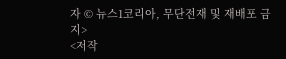자 © 뉴스1코리아, 무단전재 및 재배포 금지>
<저작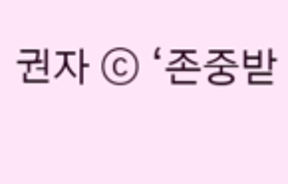권자 ⓒ ‘존중받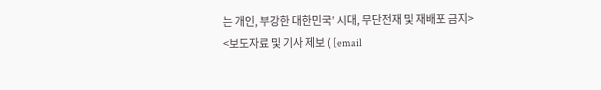는 개인, 부강한 대한민국’ 시대, 무단전재 및 재배포 금지>
<보도자료 및 기사 제보 ( [email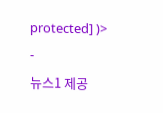protected] )>
-
뉴스1 제공